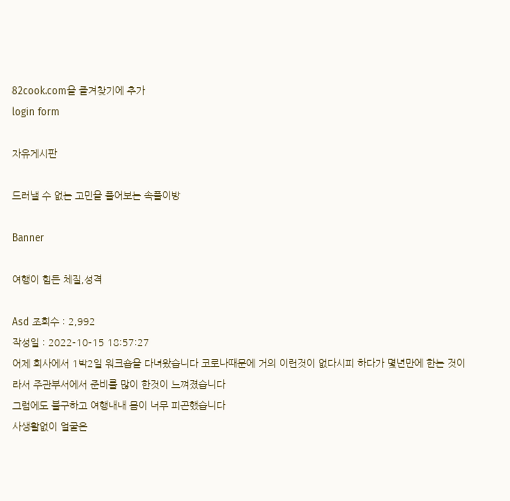82cook.com을 즐겨찾기에 추가
login form

자유게시판

드러낼 수 없는 고민을 풀어보는 속풀이방

Banner

여행이 힘든 체질,성격

Asd 조회수 : 2,992
작성일 : 2022-10-15 18:57:27
어제 회사에서 1박2일 워크숍을 다녀왔습니다 코로나때문에 거의 이런것이 없다시피 하다가 몇년만에 한는 것이라서 주관부서에서 준비를 많이 한것이 느껴졌습니다
그럼에도 불구하고 여행내내 몸이 너무 피곤했습니다
사생활없이 얼굴은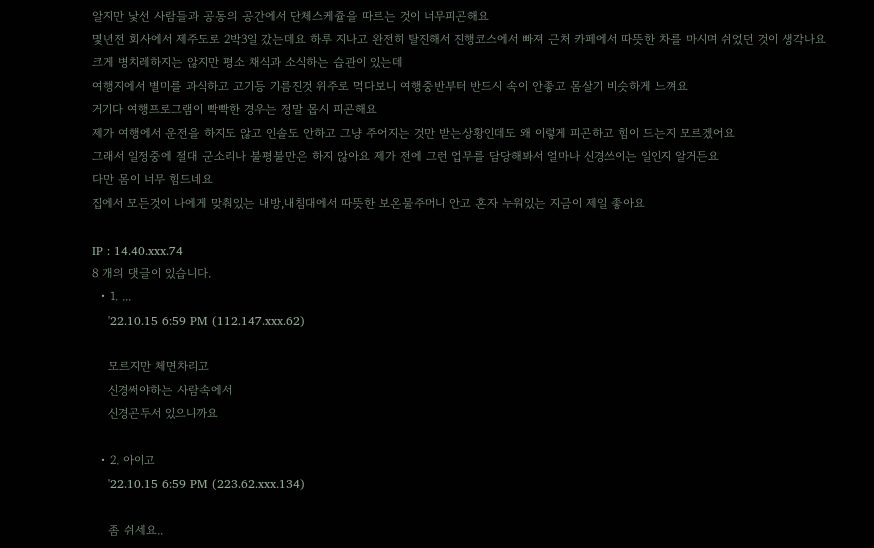알지만 낯선 사람들과 공동의 공간에서 단체스케쥴을 따르는 것이 너무피곤해요
몇년전 회사에서 제주도로 2박3일 갔는데요 하루 지나고 완전히 탈진해서 진행코스에서 빠져 근처 카페에서 따뜻한 차를 마시며 쉬었던 것이 생각나요
크게 병치레하지는 않지만 평소 채식과 소식하는 습관이 있는데
여행지에서 별미를 과식하고 고기등 기름진것 위주로 먹다보니 여행중반부터 반드시 속이 안좋고 몸살기 비슷하게 느껴요
거기다 여행프로그램이 빡빡한 경우는 정말 몹시 피곤해요
제가 여행에서 운전을 하지도 않고 인솔도 안하고 그냥 주어지는 것만 받는상황인데도 왜 이렇게 피곤하고 힘이 드는지 모르겠어요
그래서 일정중에 절대 군소리나 불평불만은 하지 않아요 제가 전에 그런 업무를 담당해봐서 얼마나 신경쓰이는 일인지 알거든요
다만 몸이 너무 힘드네요
집에서 모든것이 나에게 맞춰있는 내방,내침대에서 따뜻한 보온물주머니 안고 혼자 누워있는 지금이 제일 좋아요

IP : 14.40.xxx.74
8 개의 댓글이 있습니다.
  • 1. ...
    '22.10.15 6:59 PM (112.147.xxx.62)

    모르지만 체면차리고
    신경써야하는 사람속에서
    신경곤두서 있으니까요

  • 2. 아이고
    '22.10.15 6:59 PM (223.62.xxx.134)

    좀 쉬세요..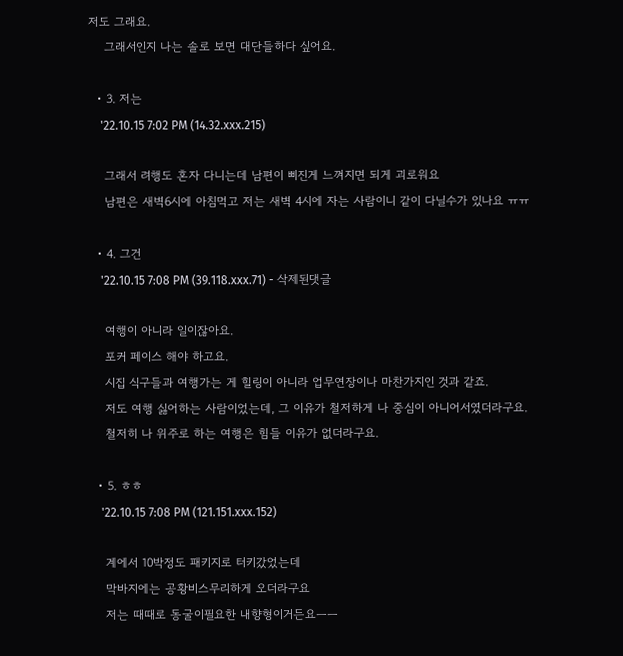저도 그래요.
    그래서인지 나는 솔로 보면 대단들하다 싶어요.

  • 3. 저는
    '22.10.15 7:02 PM (14.32.xxx.215)

    그래서 려행도 혼자 다니는데 남편이 삐진게 느껴지면 되게 괴로워요
    남편은 새벽6시에 아침먹고 저는 새벽 4시에 자는 사람이니 같이 다닐수가 있나요 ㅠㅠ

  • 4. 그건
    '22.10.15 7:08 PM (39.118.xxx.71) - 삭제된댓글

    여행이 아니라 일이잖아요.
    포커 페이스 해야 하고요.
    시집 식구들과 여행가는 게 힐링이 아니라 업무연장이나 마찬가지인 것과 같죠.
    저도 여행 싫어하는 사람이었는데, 그 이유가 철저하게 나 중심이 아니어서였더라구요.
    철저히 나 위주로 하는 여행은 힘들 이유가 없더라구요.

  • 5. ㅎㅎ
    '22.10.15 7:08 PM (121.151.xxx.152)

    계에서 10박정도 패키지로 터키갔었는데
    막바지에는 공황비스무리하게 오더라구요
    저는 때때로 동굴이필요한 내향형이거든요ㅡㅡ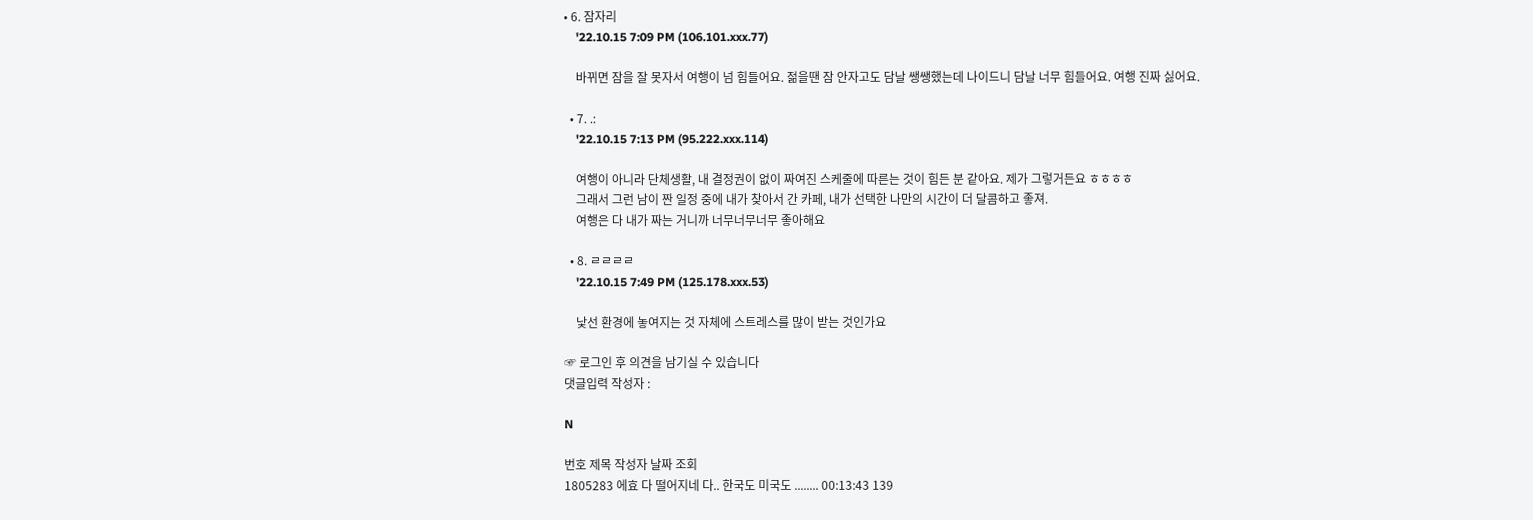• 6. 잠자리
    '22.10.15 7:09 PM (106.101.xxx.77)

    바뀌면 잠을 잘 못자서 여행이 넘 힘들어요. 젊을땐 잠 안자고도 담날 쌩쌩했는데 나이드니 담날 너무 힘들어요. 여행 진짜 싫어요.

  • 7. .:
    '22.10.15 7:13 PM (95.222.xxx.114)

    여행이 아니라 단체생활, 내 결정권이 없이 짜여진 스케줄에 따른는 것이 힘든 분 같아요. 제가 그렇거든요 ㅎㅎㅎㅎ
    그래서 그런 남이 짠 일정 중에 내가 찾아서 간 카페, 내가 선택한 나만의 시간이 더 달콤하고 좋져.
    여행은 다 내가 짜는 거니까 너무너무너무 좋아해요

  • 8. ㄹㄹㄹㄹ
    '22.10.15 7:49 PM (125.178.xxx.53)

    낯선 환경에 놓여지는 것 자체에 스트레스를 많이 받는 것인가요

☞ 로그인 후 의견을 남기실 수 있습니다
댓글입력 작성자 :

N

번호 제목 작성자 날짜 조회
1805283 에효 다 떨어지네 다.. 한국도 미국도 ........ 00:13:43 139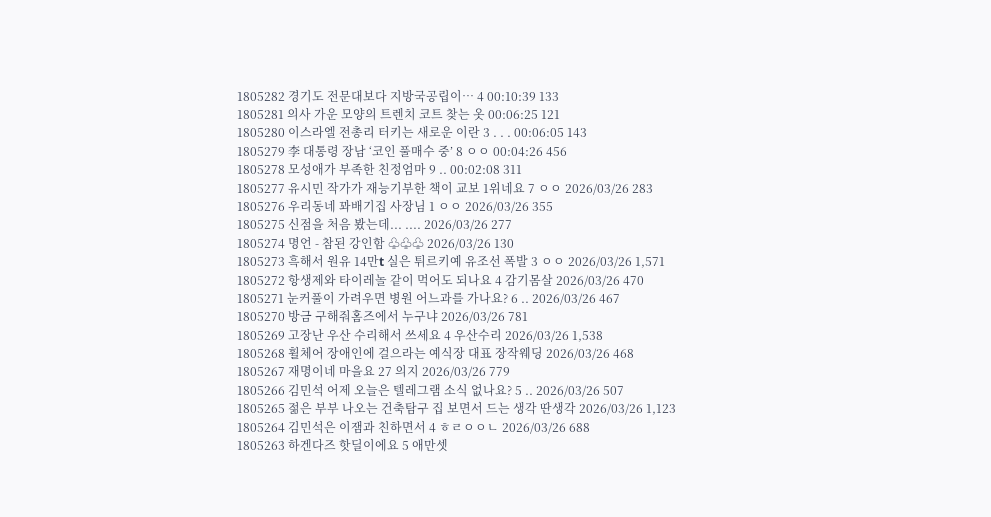1805282 경기도 전문대보다 지방국공립이… 4 00:10:39 133
1805281 의사 가운 모양의 트렌치 코트 찾는 옷 00:06:25 121
1805280 이스라엘 전총리 터키는 새로운 이란 3 . . . 00:06:05 143
1805279 李 대통령 장남 ‘코인 풀매수 중’ 8 ㅇㅇ 00:04:26 456
1805278 모성애가 부족한 친정엄마 9 .. 00:02:08 311
1805277 유시민 작가가 재능기부한 책이 교보 1위네요 7 ㅇㅇ 2026/03/26 283
1805276 우리동네 꽈배기집 사장님 1 ㅇㅇ 2026/03/26 355
1805275 신점을 처음 봤는데... .... 2026/03/26 277
1805274 명언 - 참된 강인함 ♧♧♧ 2026/03/26 130
1805273 흑해서 원유 14만t 실은 튀르키예 유조선 폭발 3 ㅇㅇ 2026/03/26 1,571
1805272 항생제와 타이레놀 같이 먹어도 되나요 4 감기몸살 2026/03/26 470
1805271 눈커풀이 가려우면 병원 어느과를 가나요? 6 .. 2026/03/26 467
1805270 방금 구해줘홈즈에서 누구냐 2026/03/26 781
1805269 고장난 우산 수리해서 쓰세요 4 우산수리 2026/03/26 1,538
1805268 휠체어 장애인에 걸으라는 예식장 대표 장작웨딩 2026/03/26 468
1805267 재명이네 마을요 27 의지 2026/03/26 779
1805266 김민석 어제 오늘은 텔레그램 소식 없나요? 5 .. 2026/03/26 507
1805265 젊은 부부 나오는 건축탐구 집 보면서 드는 생각 딴생각 2026/03/26 1,123
1805264 김민석은 이잼과 친하면서 4 ㅎㄹㅇㅇㄴ 2026/03/26 688
1805263 하겐다즈 핫딜이에요 5 애만셋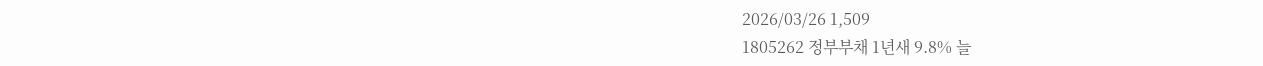2026/03/26 1,509
1805262 정부부채 1년새 9.8% 늘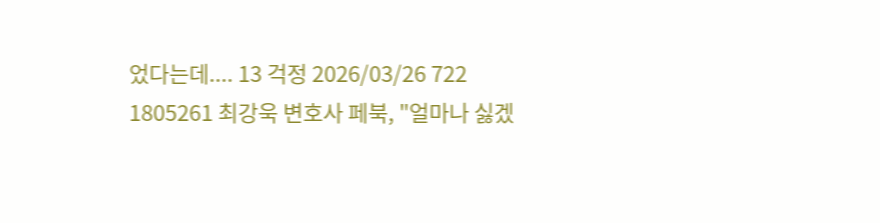었다는데.... 13 걱정 2026/03/26 722
1805261 최강욱 변호사 페북, "얼마나 싫겠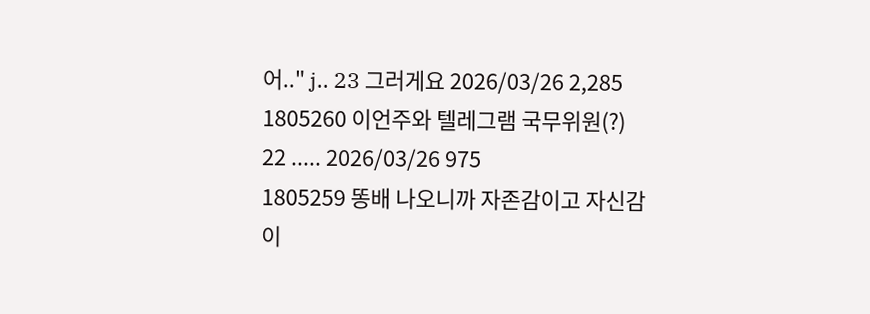어.." j.. 23 그러게요 2026/03/26 2,285
1805260 이언주와 텔레그램 국무위원(?) 22 ..... 2026/03/26 975
1805259 똥배 나오니까 자존감이고 자신감이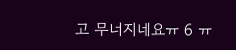고 무너지네요ㅠ 6 ㅠ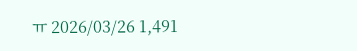ㅠ 2026/03/26 1,491